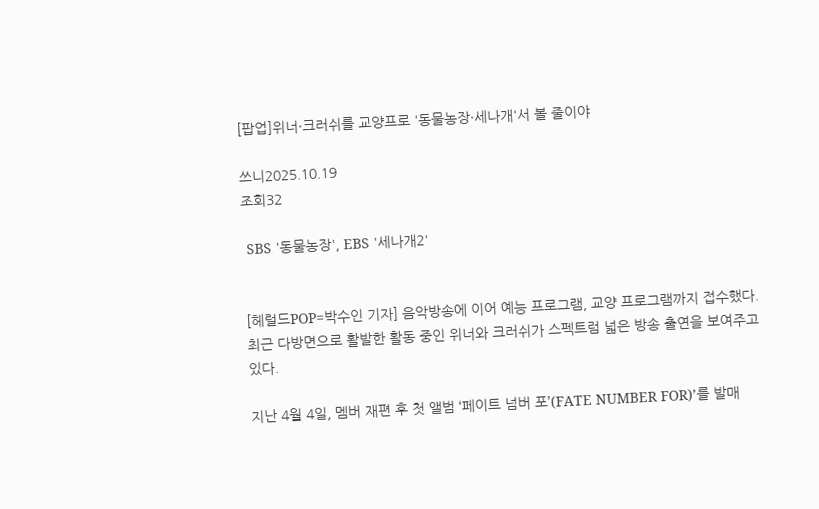[팝업]위너·크러쉬를 교양프로 '동물농장·세나개'서 볼 줄이야

쓰니2025.10.19
조회32

 SBS '동물농장', EBS '세나개2'


[헤럴드POP=박수인 기자] 음악방송에 이어 예능 프로그램, 교양 프로그램까지 접수했다. 최근 다방면으로 활발한 활동 중인 위너와 크러쉬가 스펙트럼 넓은 방송 출연을 보여주고 있다.

지난 4월 4일, 멤버 재편 후 첫 앨범 ‘페이트 넘버 포’(FATE NUMBER FOR)’를 발매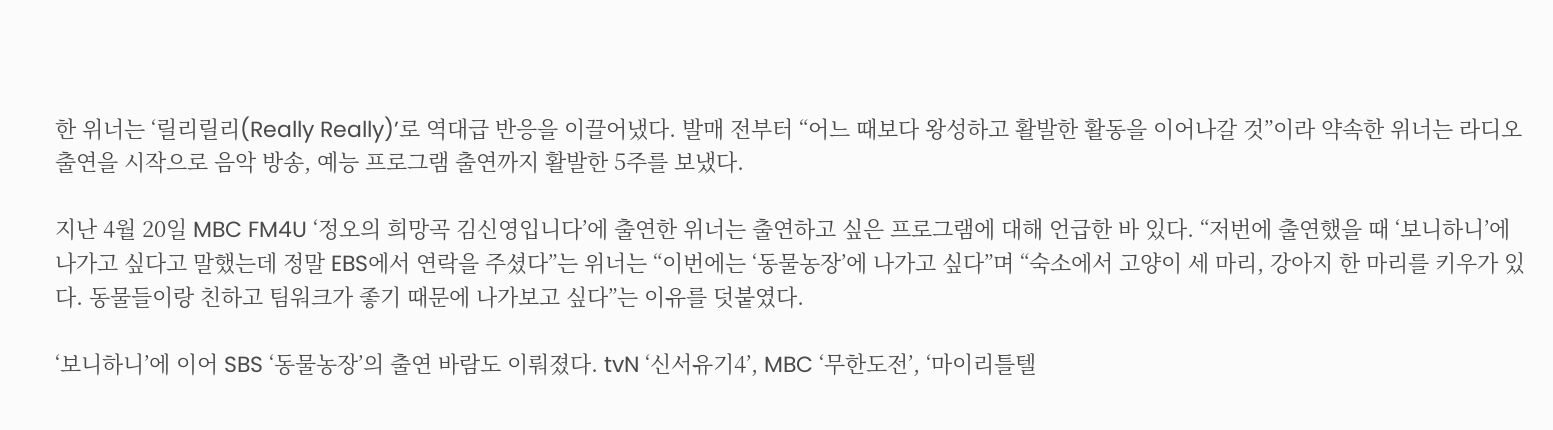한 위너는 ‘릴리릴리(Really Really)’로 역대급 반응을 이끌어냈다. 발매 전부터 “어느 때보다 왕성하고 활발한 활동을 이어나갈 것”이라 약속한 위너는 라디오 출연을 시작으로 음악 방송, 예능 프로그램 출연까지 활발한 5주를 보냈다.

지난 4월 20일 MBC FM4U ‘정오의 희망곡 김신영입니다’에 출연한 위너는 출연하고 싶은 프로그램에 대해 언급한 바 있다. “저번에 출연했을 때 ‘보니하니’에 나가고 싶다고 말했는데 정말 EBS에서 연락을 주셨다”는 위너는 “이번에는 ‘동물농장’에 나가고 싶다”며 “숙소에서 고양이 세 마리, 강아지 한 마리를 키우가 있다. 동물들이랑 친하고 팀워크가 좋기 때문에 나가보고 싶다”는 이유를 덧붙였다.

‘보니하니’에 이어 SBS ‘동물농장’의 출연 바람도 이뤄졌다. tvN ‘신서유기4’, MBC ‘무한도전’, ‘마이리틀텔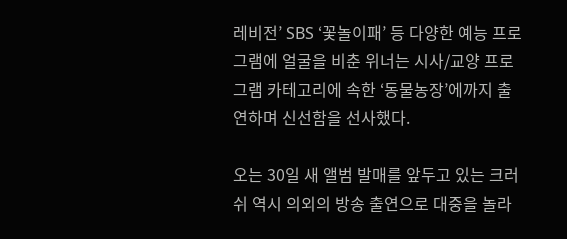레비전’ SBS ‘꽃놀이패’ 등 다양한 예능 프로그램에 얼굴을 비춘 위너는 시사/교양 프로그램 카테고리에 속한 ‘동물농장’에까지 출연하며 신선함을 선사했다.

오는 30일 새 앨범 발매를 앞두고 있는 크러쉬 역시 의외의 방송 출연으로 대중을 놀라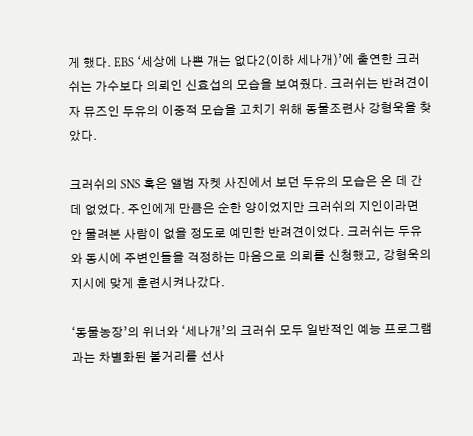게 했다. EBS ‘세상에 나쁜 개는 없다2(이하 세나개)’에 출연한 크러쉬는 가수보다 의뢰인 신효섭의 모습을 보여줬다. 크러쉬는 반려견이자 뮤즈인 두유의 이중적 모습을 고치기 위해 동물조련사 강형욱을 찾았다.

크러쉬의 SNS 혹은 앨범 자켓 사진에서 보던 두유의 모습은 온 데 간 데 없었다. 주인에게 만큼은 순한 양이었지만 크러쉬의 지인이라면 안 물려본 사람이 없을 정도로 예민한 반려견이었다. 크러쉬는 두유와 동시에 주변인들을 걱정하는 마음으로 의뢰를 신청했고, 강형욱의 지시에 맞게 훈련시켜나갔다.

‘동물농장’의 위너와 ‘세나개’의 크러쉬 모두 일반적인 예능 프로그램과는 차별화된 볼거리를 선사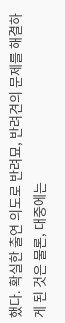했다. 확실한 출연 의도로 반려묘, 반려견의 문제를 해결하게 된 것은 물론, 대중에는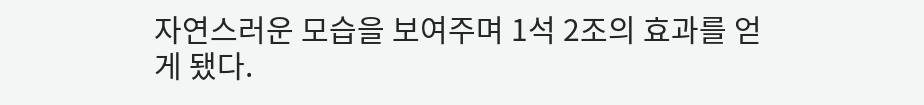자연스러운 모습을 보여주며 1석 2조의 효과를 얻게 됐다.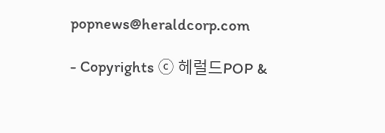popnews@heraldcorp.com

- Copyrights ⓒ 헤럴드POP &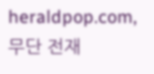heraldpop.com, 무단 전재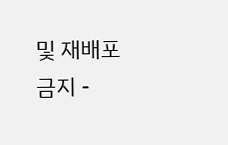및 재배포 금지 -